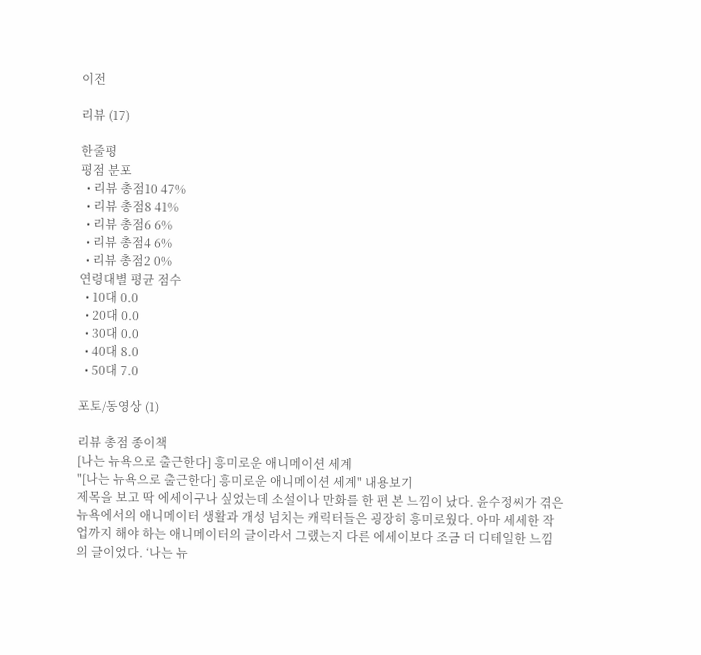이전

리뷰 (17)

한줄평
평점 분포
  • 리뷰 총점10 47%
  • 리뷰 총점8 41%
  • 리뷰 총점6 6%
  • 리뷰 총점4 6%
  • 리뷰 총점2 0%
연령대별 평균 점수
  • 10대 0.0
  • 20대 0.0
  • 30대 0.0
  • 40대 8.0
  • 50대 7.0

포토/동영상 (1)

리뷰 총점 종이책
[나는 뉴욕으로 출근한다] 흥미로운 애니메이션 세계
"[나는 뉴욕으로 출근한다] 흥미로운 애니메이션 세계" 내용보기
제목을 보고 딱 에세이구나 싶었는데 소설이나 만화를 한 편 본 느낌이 났다. 윤수정씨가 겪은 뉴욕에서의 애니메이터 생활과 개성 넘치는 캐릭터들은 굉장히 흥미로웠다. 아마 세세한 작업까지 해야 하는 애니메이터의 글이라서 그랬는지 다른 에세이보다 조금 더 디테일한 느낌의 글이었다. ‘나는 뉴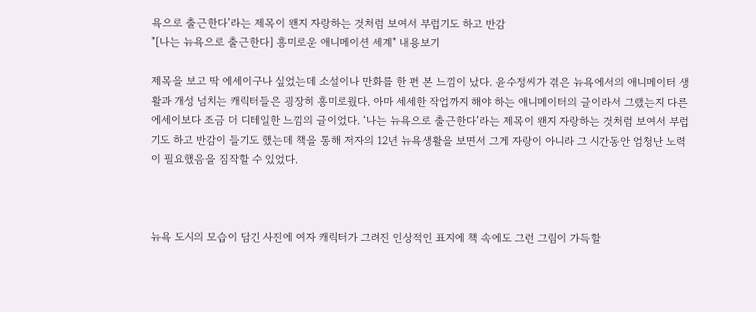욕으로 출근한다’라는 제목이 왠지 자랑하는 것처럼 보여서 부럽기도 하고 반감
"[나는 뉴욕으로 출근한다] 흥미로운 애니메이션 세계" 내용보기

제목을 보고 딱 에세이구나 싶었는데 소설이나 만화를 한 편 본 느낌이 났다. 윤수정씨가 겪은 뉴욕에서의 애니메이터 생활과 개성 넘치는 캐릭터들은 굉장히 흥미로웠다. 아마 세세한 작업까지 해야 하는 애니메이터의 글이라서 그랬는지 다른 에세이보다 조금 더 디테일한 느낌의 글이었다. ‘나는 뉴욕으로 출근한다’라는 제목이 왠지 자랑하는 것처럼 보여서 부럽기도 하고 반감이 들기도 했는데 책을 통해 저자의 12년 뉴욕생활을 보면서 그게 자랑이 아니라 그 시간동안 엄청난 노력이 필요했음을 짐작할 수 있었다.



뉴욕 도시의 모습이 담긴 사진에 여자 캐릭터가 그려진 인상적인 표지에 책 속에도 그런 그림이 가득할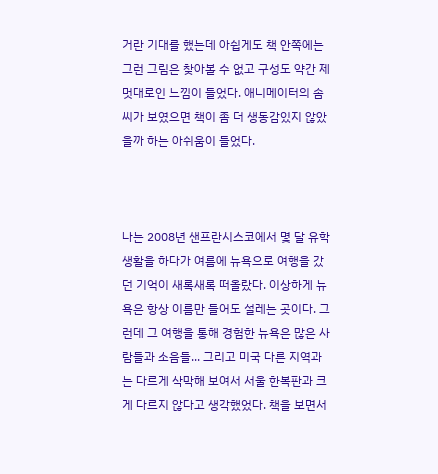거란 기대를 했는데 아쉽게도 책 안쪽에는 그런 그림은 찾아볼 수 없고 구성도 약간 제멋대로인 느낌이 들었다. 애니메이터의 솜씨가 보였으면 책이 좀 더 생동감있지 않았을까 하는 아쉬움이 들었다.



나는 2008년 샌프란시스코에서 몇 달 유학생활을 하다가 여름에 뉴욕으로 여행을 갔던 기억이 새록새록 떠올랐다. 이상하게 뉴욕은 항상 이름만 들어도 설레는 곳이다. 그런데 그 여행을 통해 경험한 뉴욕은 많은 사람들과 소음들... 그리고 미국 다른 지역과는 다르게 삭막해 보여서 서울 한복판과 크게 다르지 않다고 생각했었다. 책을 보면서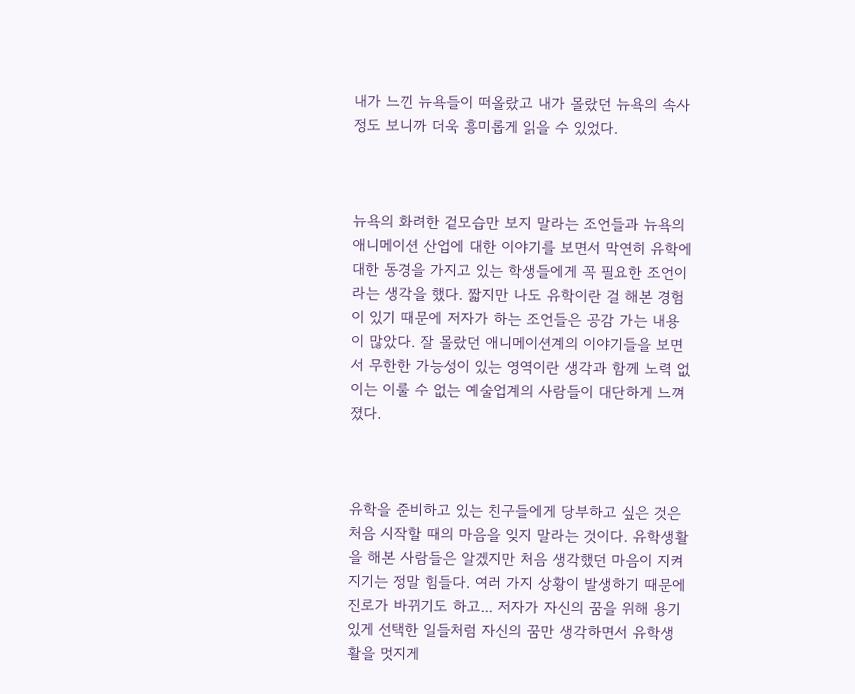내가 느낀 뉴욕들이 떠올랐고 내가 몰랐던 뉴욕의 속사정도 보니까 더욱 흥미롭게 읽을 수 있었다.



뉴욕의 화려한 겉모습만 보지 말라는 조언들과 뉴욕의 애니메이션 산업에 대한 이야기를 보면서 막연히 유학에 대한 동경을 가지고 있는 학생들에게 꼭 필요한 조언이라는 생각을 했다. 짧지만 나도 유학이란 걸 해본 경험이 있기 때문에 저자가 하는 조언들은 공감 가는 내용이 많았다. 잘 몰랐던 애니메이션계의 이야기들을 보면서 무한한 가능성이 있는 영역이란 생각과 함께 노력 없이는 이룰 수 없는 예술업계의 사람들이 대단하게 느껴졌다.



유학을 준비하고 있는 친구들에게 당부하고 싶은 것은 처음 시작할 때의 마음을 잊지 말라는 것이다. 유학생활을 해본 사람들은 알겠지만 처음 생각했던 마음이 지켜지기는 정말 힘들다. 여러 가지 상황이 발생하기 때문에 진로가 바뀌기도 하고... 저자가 자신의 꿈을 위해 용기 있게 선택한 일들처럼 자신의 꿈만 생각하면서 유학생활을 멋지게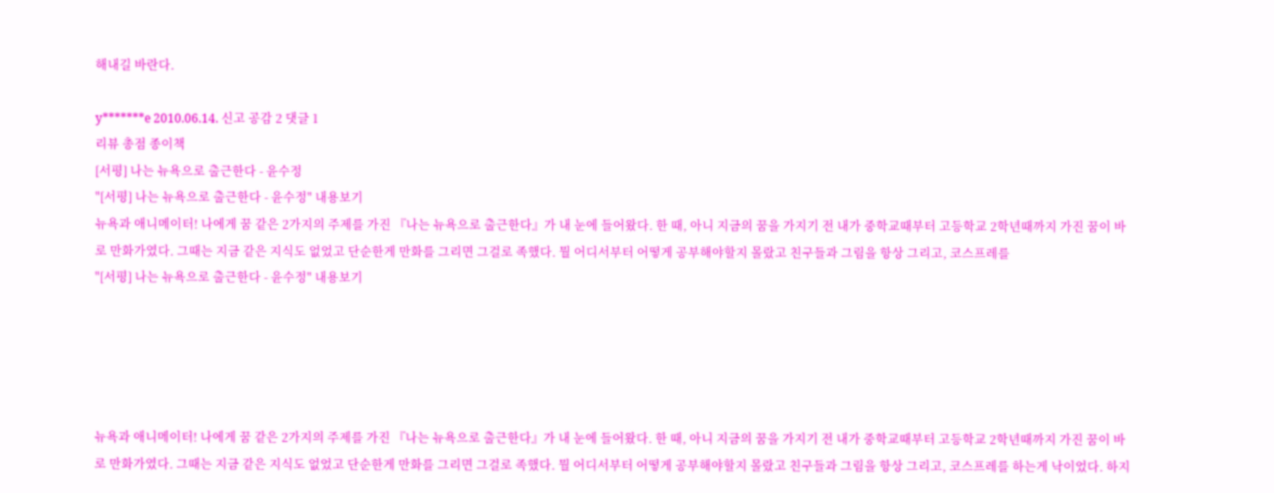해내길 바란다.

y*******e 2010.06.14. 신고 공감 2 댓글 1
리뷰 총점 종이책
[서평] 나는 뉴욕으로 출근한다 - 윤수정
"[서평] 나는 뉴욕으로 출근한다 - 윤수정" 내용보기
뉴욕과 애니메이터! 나에게 꿈 같은 2가지의 주제를 가진 『나는 뉴욕으로 출근한다』가 내 눈에 들어왔다. 한 때, 아니 지금의 꿈을 가지기 전 내가 중학교때부터 고등학교 2학년때까지 가진 꿈이 바로 만화가였다. 그때는 지금 같은 지식도 없었고 단순한게 만화를 그리면 그걸로 족했다. 뭘 어디서부터 어떻게 공부해야할지 몰랐고 친구들과 그림을 항상 그리고, 코스프레를
"[서평] 나는 뉴욕으로 출근한다 - 윤수정" 내용보기





뉴욕과 애니메이터! 나에게 꿈 같은 2가지의 주제를 가진 『나는 뉴욕으로 출근한다』가 내 눈에 들어왔다. 한 때, 아니 지금의 꿈을 가지기 전 내가 중학교때부터 고등학교 2학년때까지 가진 꿈이 바로 만화가였다. 그때는 지금 같은 지식도 없었고 단순한게 만화를 그리면 그걸로 족했다. 뭘 어디서부터 어떻게 공부해야할지 몰랐고 친구들과 그림을 항상 그리고, 코스프레를 하는게 낙이었다. 하지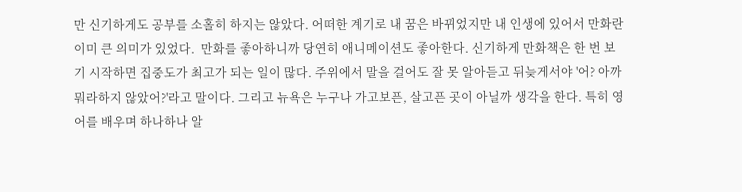만 신기하게도 공부를 소홀히 하지는 않았다. 어떠한 계기로 내 꿈은 바뀌었지만 내 인생에 있어서 만화란 이미 큰 의미가 있었다.  만화를 좋아하니까 당연히 애니메이션도 좋아한다. 신기하게 만화책은 한 번 보기 시작하면 집중도가 최고가 되는 일이 많다. 주위에서 말을 걸어도 잘 못 알아듣고 뒤늦게서야 '어? 아까 뭐라하지 않았어?'라고 말이다. 그리고 뉴욕은 누구나 가고보픈, 살고픈 곳이 아닐까 생각을 한다. 특히 영어를 배우며 하나하나 알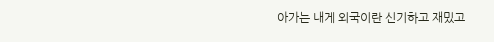아가는 내게 외국이란 신기하고 재밌고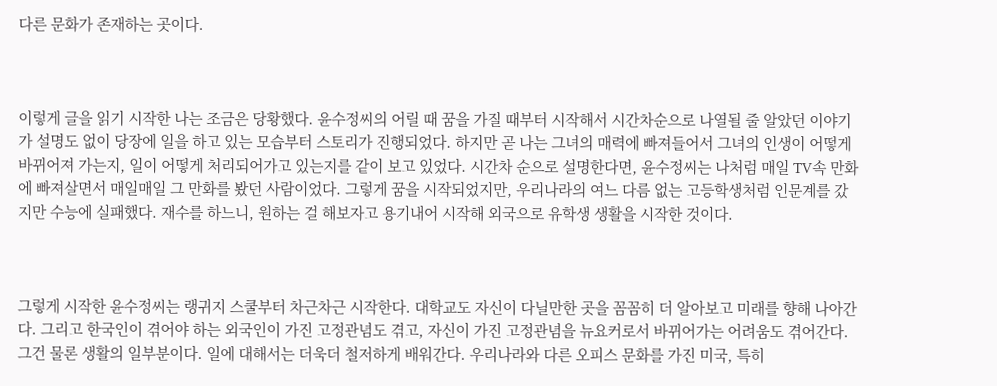다른 문화가 존재하는 곳이다.



이렇게 글을 읽기 시작한 나는 조금은 당황했다. 윤수정씨의 어릴 때 꿈을 가질 때부터 시작해서 시간차순으로 나열될 줄 알았던 이야기가 설명도 없이 당장에 일을 하고 있는 모습부터 스토리가 진행되었다. 하지만 곧 나는 그녀의 매력에 빠져들어서 그녀의 인생이 어떻게 바뀌어져 가는지, 일이 어떻게 처리되어가고 있는지를 같이 보고 있었다. 시간차 순으로 설명한다면, 윤수정씨는 나처럼 매일 TV속 만화에 빠져살면서 매일매일 그 만화를 봤던 사람이었다. 그렇게 꿈을 시작되었지만, 우리나라의 여느 다름 없는 고등학생처럼 인문계를 갔지만 수능에 실패했다. 재수를 하느니, 원하는 걸 해보자고 용기내어 시작해 외국으로 유학생 생활을 시작한 것이다.



그렇게 시작한 윤수정씨는 랭귀지 스쿨부터 차근차근 시작한다. 대학교도 자신이 다닐만한 곳을 꼼꼼히 더 알아보고 미래를 향해 나아간다. 그리고 한국인이 겪어야 하는 외국인이 가진 고정관념도 겪고, 자신이 가진 고정관념을 뉴요커로서 바뀌어가는 어려움도 겪어간다. 그건 물론 생활의 일부분이다. 일에 대해서는 더욱더 철저하게 배워간다. 우리나라와 다른 오피스 문화를 가진 미국, 특히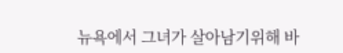뉴욕에서 그녀가 살아남기위해 바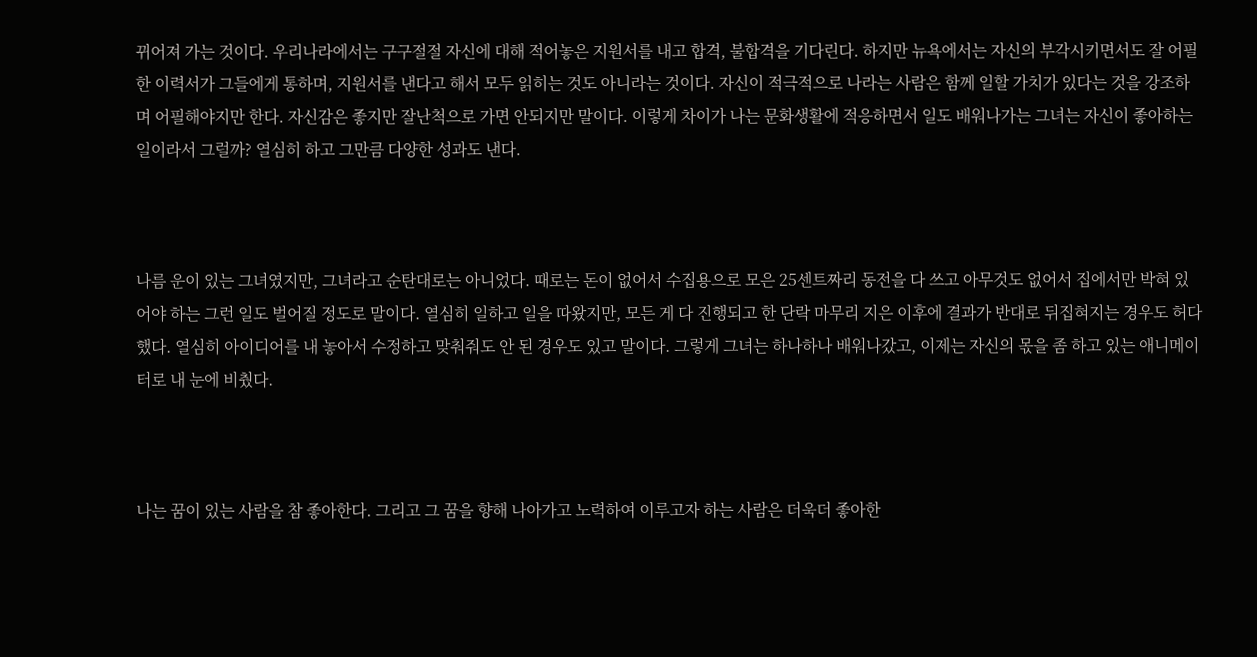뀌어져 가는 것이다. 우리나라에서는 구구절절 자신에 대해 적어놓은 지원서를 내고 합격, 불합격을 기다린다. 하지만 뉴욕에서는 자신의 부각시키면서도 잘 어필한 이력서가 그들에게 통하며, 지원서를 낸다고 해서 모두 읽히는 것도 아니라는 것이다. 자신이 적극적으로 나라는 사람은 함께 일할 가치가 있다는 것을 강조하며 어필해야지만 한다. 자신감은 좋지만 잘난척으로 가면 안되지만 말이다. 이렇게 차이가 나는 문화생활에 적응하면서 일도 배워나가는 그녀는 자신이 좋아하는 일이라서 그럴까? 열심히 하고 그만큼 다양한 성과도 낸다.



나름 운이 있는 그녀였지만, 그녀라고 순탄대로는 아니었다. 때로는 돈이 없어서 수집용으로 모은 25센트짜리 동전을 다 쓰고 아무것도 없어서 집에서만 박혀 있어야 하는 그런 일도 벌어질 정도로 말이다. 열심히 일하고 일을 따왔지만, 모든 게 다 진행되고 한 단락 마무리 지은 이후에 결과가 반대로 뒤집혀지는 경우도 허다했다. 열심히 아이디어를 내 놓아서 수정하고 맞춰줘도 안 된 경우도 있고 말이다. 그렇게 그녀는 하나하나 배워나갔고, 이제는 자신의 몫을 좀 하고 있는 애니메이터로 내 눈에 비췄다.



나는 꿈이 있는 사람을 참 좋아한다. 그리고 그 꿈을 향해 나아가고 노력하여 이루고자 하는 사람은 더욱더 좋아한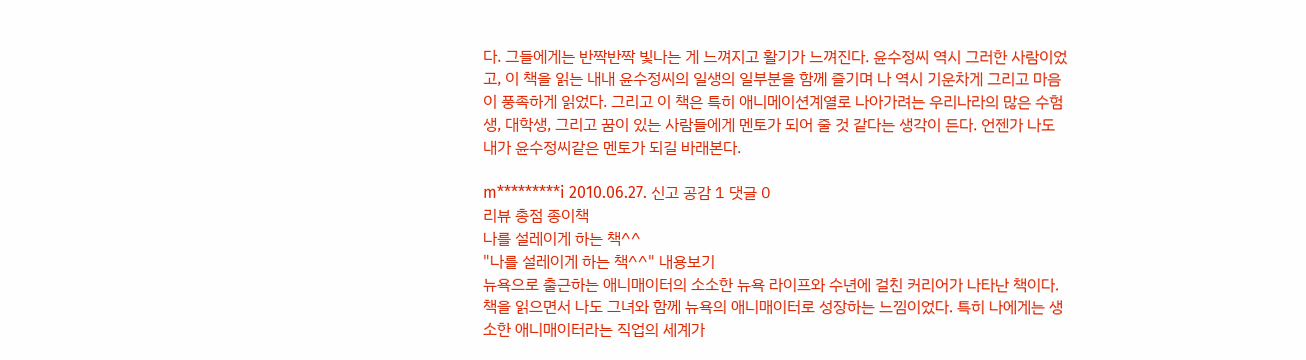다. 그들에게는 반짝반짝 빛나는 게 느껴지고 활기가 느껴진다. 윤수정씨 역시 그러한 사람이었고, 이 책을 읽는 내내 윤수정씨의 일생의 일부분을 함께 즐기며 나 역시 기운차게 그리고 마음이 풍족하게 읽었다. 그리고 이 책은 특히 애니메이션계열로 나아가려는 우리나라의 많은 수험생, 대학생, 그리고 꿈이 있는 사람들에게 멘토가 되어 줄 것 같다는 생각이 든다. 언젠가 나도 내가 윤수정씨같은 멘토가 되길 바래본다.

m*********i 2010.06.27. 신고 공감 1 댓글 0
리뷰 총점 종이책
나를 설레이게 하는 책^^
"나를 설레이게 하는 책^^" 내용보기
뉴욕으로 출근하는 애니매이터의 소소한 뉴욕 라이프와 수년에 걸친 커리어가 나타난 책이다. 책을 읽으면서 나도 그녀와 함께 뉴욕의 애니매이터로 성장하는 느낌이었다. 특히 나에게는 생소한 애니매이터라는 직업의 세계가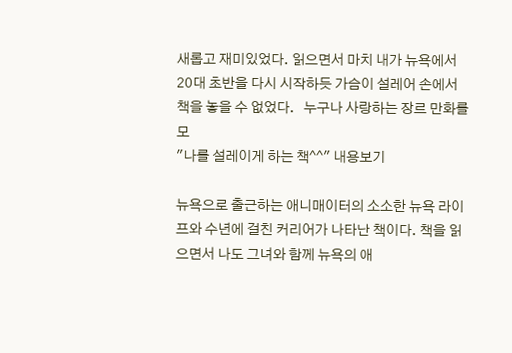새롭고 재미있었다. 읽으면서 마치 내가 뉴욕에서 20대 초반을 다시 시작하듯 가슴이 설레어 손에서 책을 놓을 수 없었다.   누구나 사랑하는 장르 만화를 모
"나를 설레이게 하는 책^^" 내용보기

뉴욕으로 출근하는 애니매이터의 소소한 뉴욕 라이프와 수년에 걸친 커리어가 나타난 책이다. 책을 읽으면서 나도 그녀와 함께 뉴욕의 애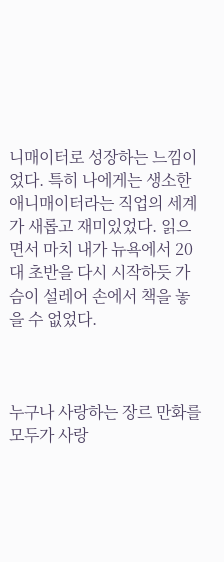니매이터로 성장하는 느낌이었다. 특히 나에게는 생소한 애니매이터라는 직업의 세계가 새롭고 재미있었다. 읽으면서 마치 내가 뉴욕에서 20대 초반을 다시 시작하듯 가슴이 설레어 손에서 책을 놓을 수 없었다.



누구나 사랑하는 장르 만화를 모두가 사랑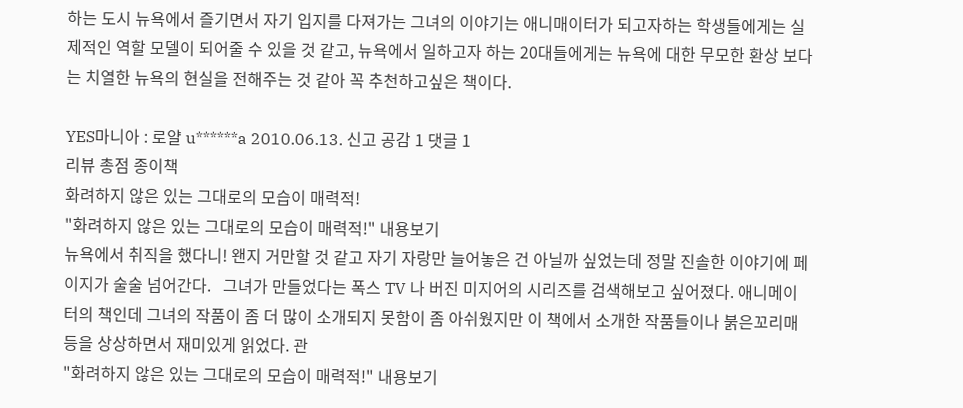하는 도시 뉴욕에서 즐기면서 자기 입지를 다져가는 그녀의 이야기는 애니매이터가 되고자하는 학생들에게는 실제적인 역할 모델이 되어줄 수 있을 것 같고, 뉴욕에서 일하고자 하는 20대들에게는 뉴욕에 대한 무모한 환상 보다는 치열한 뉴욕의 현실을 전해주는 것 같아 꼭 추천하고싶은 책이다.

YES마니아 : 로얄 u******a 2010.06.13. 신고 공감 1 댓글 1
리뷰 총점 종이책
화려하지 않은 있는 그대로의 모습이 매력적!
"화려하지 않은 있는 그대로의 모습이 매력적!" 내용보기
뉴욕에서 취직을 했다니! 왠지 거만할 것 같고 자기 자랑만 늘어놓은 건 아닐까 싶었는데 정말 진솔한 이야기에 페이지가 술술 넘어간다.   그녀가 만들었다는 폭스 TV 나 버진 미지어의 시리즈를 검색해보고 싶어졌다. 애니메이터의 책인데 그녀의 작품이 좀 더 많이 소개되지 못함이 좀 아쉬웠지만 이 책에서 소개한 작품들이나 붉은꼬리매 등을 상상하면서 재미있게 읽었다. 관
"화려하지 않은 있는 그대로의 모습이 매력적!" 내용보기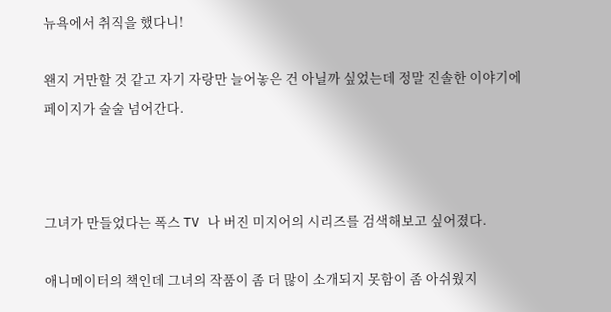뉴욕에서 취직을 했다니!

왠지 거만할 것 같고 자기 자랑만 늘어놓은 건 아닐까 싶었는데 정말 진솔한 이야기에 페이지가 술술 넘어간다.



그녀가 만들었다는 폭스 TV 나 버진 미지어의 시리즈를 검색해보고 싶어졌다.

애니메이터의 책인데 그녀의 작품이 좀 더 많이 소개되지 못함이 좀 아쉬웠지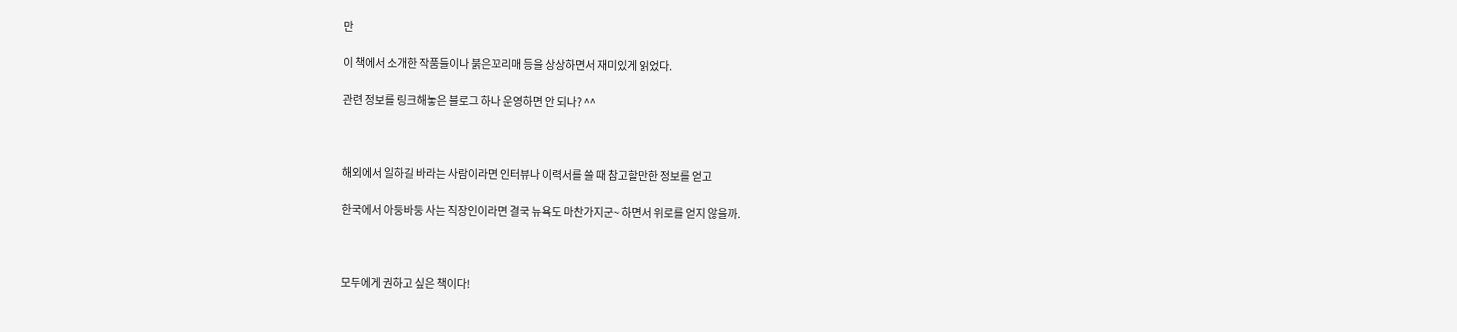만

이 책에서 소개한 작품들이나 붉은꼬리매 등을 상상하면서 재미있게 읽었다.

관련 정보를 링크해놓은 블로그 하나 운영하면 안 되나? ^^



해외에서 일하길 바라는 사람이라면 인터뷰나 이력서를 쓸 때 참고할만한 정보를 얻고

한국에서 아둥바둥 사는 직장인이라면 결국 뉴욕도 마찬가지군~ 하면서 위로를 얻지 않을까.



모두에게 권하고 싶은 책이다!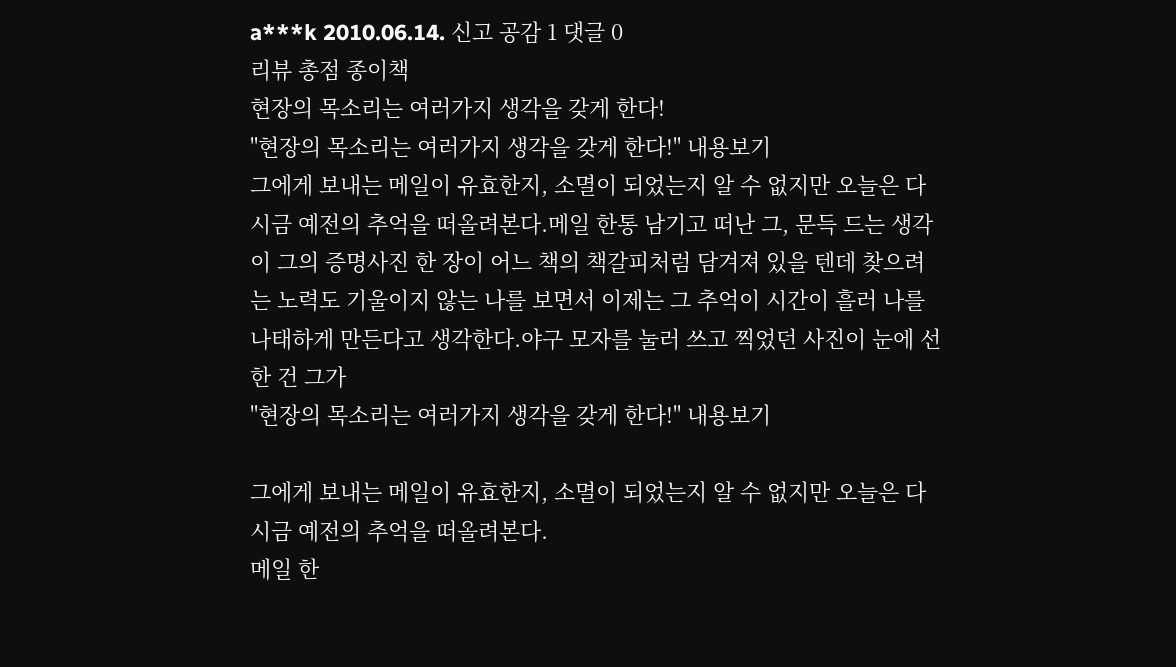a***k 2010.06.14. 신고 공감 1 댓글 0
리뷰 총점 종이책
현장의 목소리는 여러가지 생각을 갖게 한다!
"현장의 목소리는 여러가지 생각을 갖게 한다!" 내용보기
그에게 보내는 메일이 유효한지, 소멸이 되었는지 알 수 없지만 오늘은 다시금 예전의 추억을 떠올려본다.메일 한통 남기고 떠난 그, 문득 드는 생각이 그의 증명사진 한 장이 어느 책의 책갈피처럼 담겨져 있을 텐데 찾으려는 노력도 기울이지 않는 나를 보면서 이제는 그 추억이 시간이 흘러 나를 나태하게 만든다고 생각한다.야구 모자를 눌러 쓰고 찍었던 사진이 눈에 선한 건 그가
"현장의 목소리는 여러가지 생각을 갖게 한다!" 내용보기

그에게 보내는 메일이 유효한지, 소멸이 되었는지 알 수 없지만 오늘은 다시금 예전의 추억을 떠올려본다.
메일 한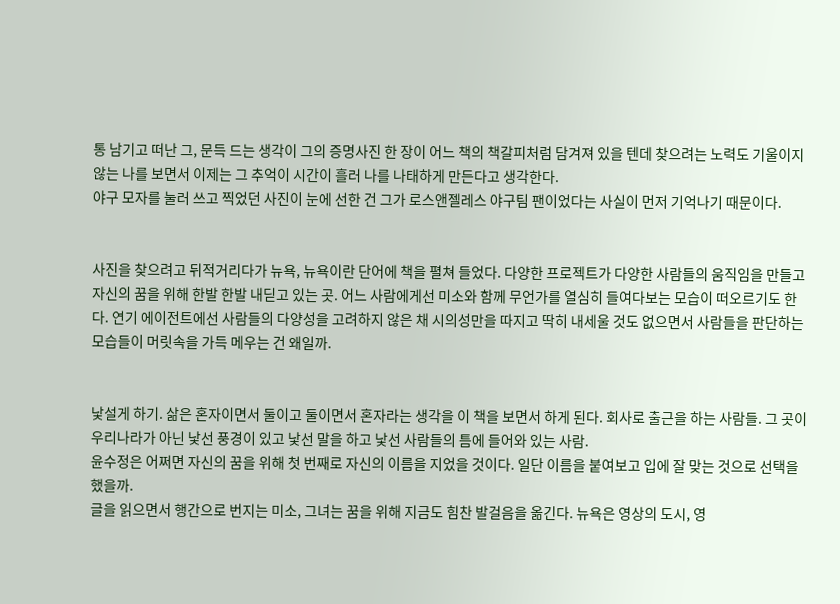통 남기고 떠난 그, 문득 드는 생각이 그의 증명사진 한 장이 어느 책의 책갈피처럼 담겨져 있을 텐데 찾으려는 노력도 기울이지 않는 나를 보면서 이제는 그 추억이 시간이 흘러 나를 나태하게 만든다고 생각한다.
야구 모자를 눌러 쓰고 찍었던 사진이 눈에 선한 건 그가 로스앤젤레스 야구팀 팬이었다는 사실이 먼저 기억나기 때문이다.


사진을 찾으려고 뒤적거리다가 뉴욕, 뉴욕이란 단어에 책을 펼쳐 들었다. 다양한 프로젝트가 다양한 사람들의 움직임을 만들고 자신의 꿈을 위해 한발 한발 내딛고 있는 곳. 어느 사람에게선 미소와 함께 무언가를 열심히 들여다보는 모습이 떠오르기도 한다. 연기 에이전트에선 사람들의 다양성을 고려하지 않은 채 시의성만을 따지고 딱히 내세울 것도 없으면서 사람들을 판단하는 모습들이 머릿속을 가득 메우는 건 왜일까.


낯설게 하기. 삶은 혼자이면서 둘이고 둘이면서 혼자라는 생각을 이 책을 보면서 하게 된다. 회사로 출근을 하는 사람들. 그 곳이 우리나라가 아닌 낯선 풍경이 있고 낯선 말을 하고 낯선 사람들의 틈에 들어와 있는 사람.
윤수정은 어쩌면 자신의 꿈을 위해 첫 번째로 자신의 이름을 지었을 것이다. 일단 이름을 붙여보고 입에 잘 맞는 것으로 선택을 했을까.
글을 읽으면서 행간으로 번지는 미소, 그녀는 꿈을 위해 지금도 힘찬 발걸음을 옮긴다. 뉴욕은 영상의 도시, 영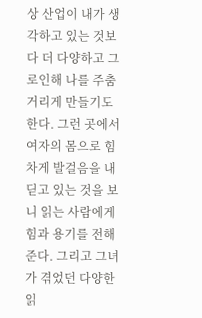상 산업이 내가 생각하고 있는 것보다 더 다양하고 그로인해 나를 주춤거리게 만들기도 한다. 그런 곳에서 여자의 몸으로 힘차게 발걸음을 내딛고 있는 것을 보니 읽는 사람에게 힘과 용기를 전해준다. 그리고 그녀가 겪었던 다양한 읽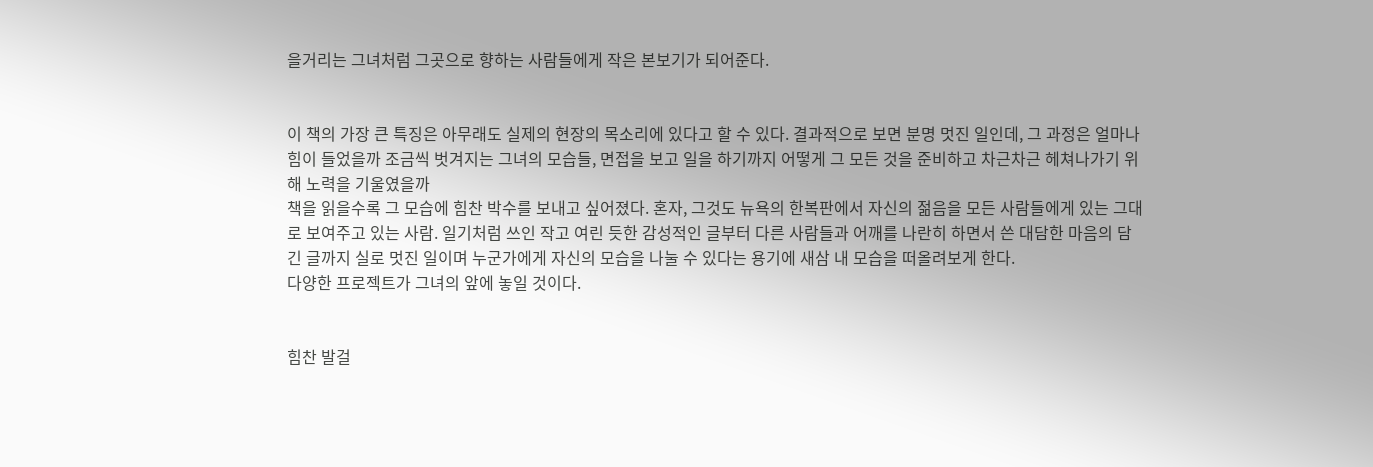을거리는 그녀처럼 그곳으로 향하는 사람들에게 작은 본보기가 되어준다.


이 책의 가장 큰 특징은 아무래도 실제의 현장의 목소리에 있다고 할 수 있다. 결과적으로 보면 분명 멋진 일인데, 그 과정은 얼마나 힘이 들었을까 조금씩 벗겨지는 그녀의 모습들, 면접을 보고 일을 하기까지 어떻게 그 모든 것을 준비하고 차근차근 헤쳐나가기 위해 노력을 기울였을까
책을 읽을수록 그 모습에 힘찬 박수를 보내고 싶어졌다. 혼자, 그것도 뉴욕의 한복판에서 자신의 젊음을 모든 사람들에게 있는 그대로 보여주고 있는 사람. 일기처럼 쓰인 작고 여린 듯한 감성적인 글부터 다른 사람들과 어깨를 나란히 하면서 쓴 대담한 마음의 담긴 글까지 실로 멋진 일이며 누군가에게 자신의 모습을 나눌 수 있다는 용기에 새삼 내 모습을 떠올려보게 한다.
다양한 프로젝트가 그녀의 앞에 놓일 것이다.


힘찬 발걸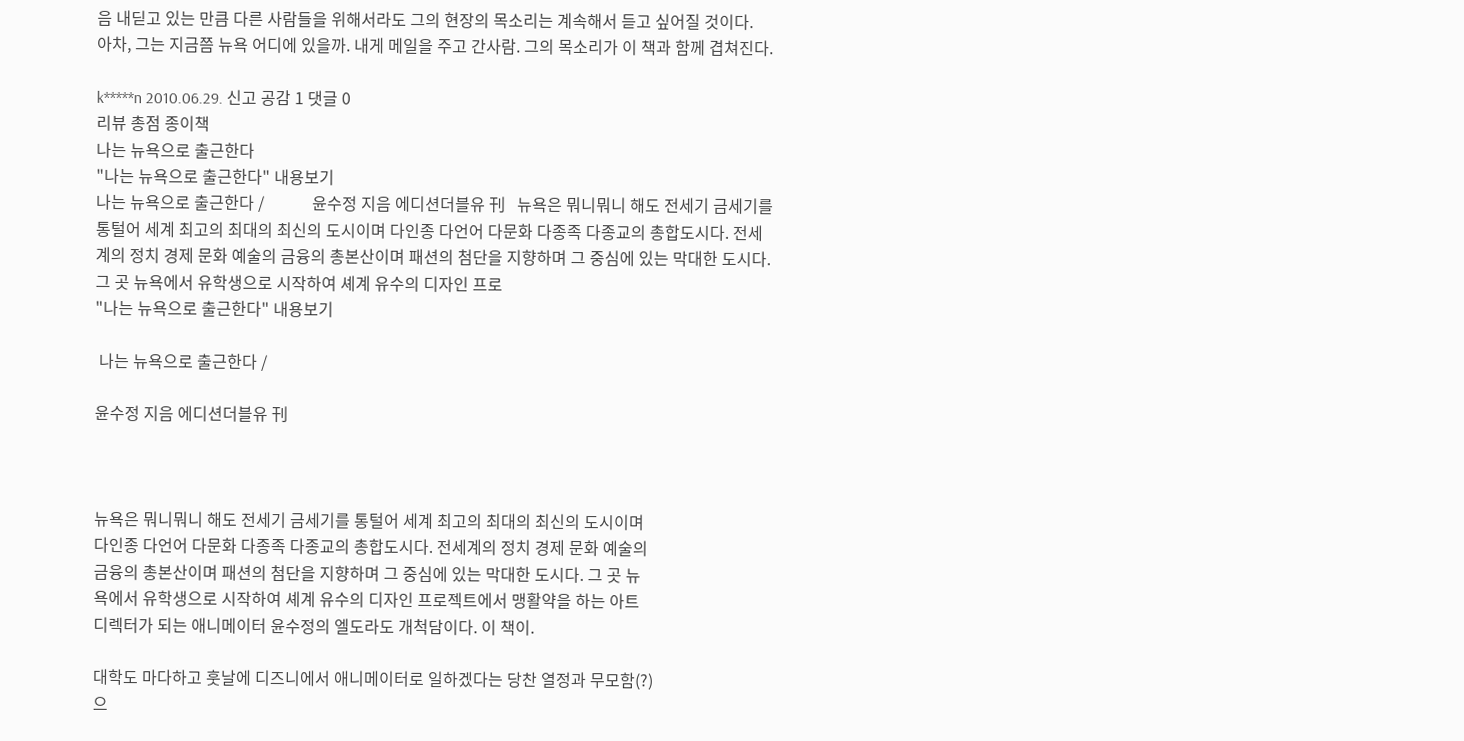음 내딛고 있는 만큼 다른 사람들을 위해서라도 그의 현장의 목소리는 계속해서 듣고 싶어질 것이다.
아차, 그는 지금쯤 뉴욕 어디에 있을까. 내게 메일을 주고 간사람. 그의 목소리가 이 책과 함께 겹쳐진다.

k*****n 2010.06.29. 신고 공감 1 댓글 0
리뷰 총점 종이책
나는 뉴욕으로 출근한다
"나는 뉴욕으로 출근한다" 내용보기
나는 뉴욕으로 출근한다 /            윤수정 지음 에디션더블유 刊   뉴욕은 뭐니뭐니 해도 전세기 금세기를 통털어 세계 최고의 최대의 최신의 도시이며 다인종 다언어 다문화 다종족 다종교의 총합도시다. 전세계의 정치 경제 문화 예술의 금융의 총본산이며 패션의 첨단을 지향하며 그 중심에 있는 막대한 도시다. 그 곳 뉴욕에서 유학생으로 시작하여 셰계 유수의 디자인 프로
"나는 뉴욕으로 출근한다" 내용보기

 나는 뉴욕으로 출근한다 /

윤수정 지음 에디션더블유 刊



뉴욕은 뭐니뭐니 해도 전세기 금세기를 통털어 세계 최고의 최대의 최신의 도시이며
다인종 다언어 다문화 다종족 다종교의 총합도시다. 전세계의 정치 경제 문화 예술의
금융의 총본산이며 패션의 첨단을 지향하며 그 중심에 있는 막대한 도시다. 그 곳 뉴
욕에서 유학생으로 시작하여 셰계 유수의 디자인 프로젝트에서 맹활약을 하는 아트
디렉터가 되는 애니메이터 윤수정의 엘도라도 개척담이다. 이 책이.

대학도 마다하고 훗날에 디즈니에서 애니메이터로 일하겠다는 당찬 열정과 무모함(?)
으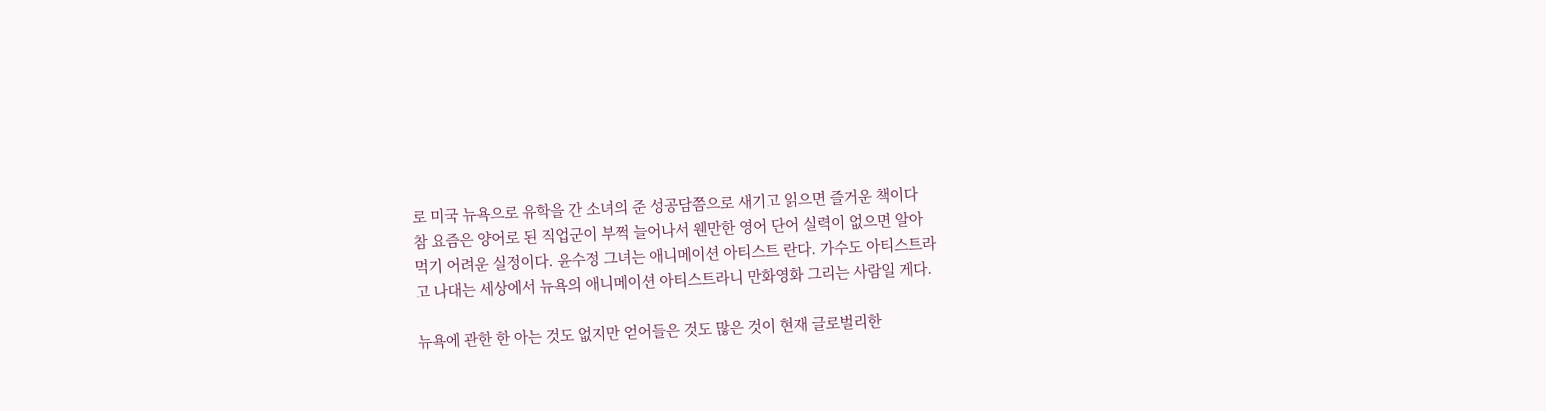로 미국 뉴욕으로 유학을 간 소녀의 준 성공담쯤으로 새기고 읽으면 즐거운 책이다
참 요즘은 양어로 된 직업군이 부쩍 늘어나서 웬만한 영어 단어 실력이 없으면 알아
먹기 어려운 실정이다. 윤수정 그녀는 애니메이션 아티스트 란다. 가수도 아티스트라
고 나대는 세상에서 뉴욕의 애니메이션 아티스트라니 만화영화 그리는 사람일 게다.

뉴욕에 관한 한 아는 것도 없지만 얻어들은 것도 많은 것이 현재 글로벌리한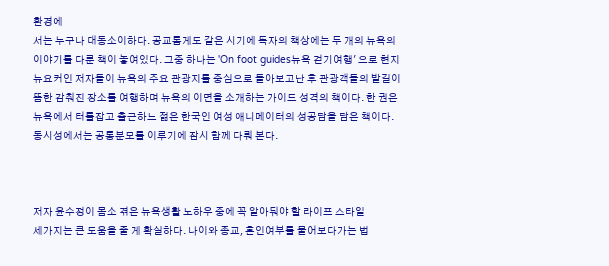환경에
서는 누구나 대동소이하다. 공교롭게도 같은 시기에 독자의 책상에는 두 개의 뉴욕의
이야기를 다룬 책이 놓여있다. 그중 하나는 'On foot guides뉴욕 걷기여행' 으로 현지
뉴요커인 저자들이 뉴욕의 주요 관광지를 중심으로 돌아보고난 후 관광객들의 발길이
뜸한 감춰진 장소를 여행하며 뉴욕의 이면을 소개하는 가이드 성격의 책이다. 한 권은
뉴욕에서 터를잡고 출근하느 젊은 한국인 여성 애니메이터의 성공담을 담은 책이다.
동시성에서는 공통분모를 이루기에 잠시 함께 다뤄 본다.



저자 윤수정이 몸소 겪은 뉴욕생활 노하우 중에 꼭 알아둬야 할 라이프 스타일
세가지는 큰 도움을 줄 게 확실하다. 나이와 종교, 혼인여부를 물어보다가는 법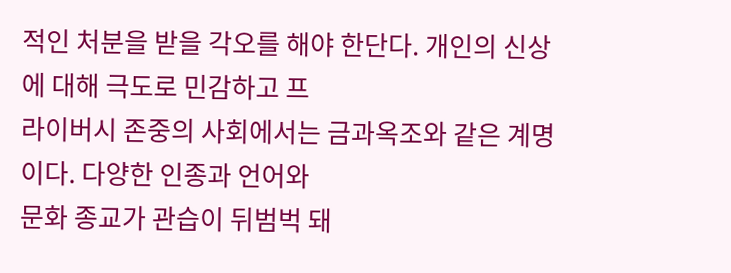적인 처분을 받을 각오를 해야 한단다. 개인의 신상에 대해 극도로 민감하고 프
라이버시 존중의 사회에서는 금과옥조와 같은 계명이다. 다양한 인종과 언어와
문화 종교가 관습이 뒤범벅 돼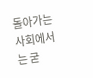돌아가는 사회에서는 굳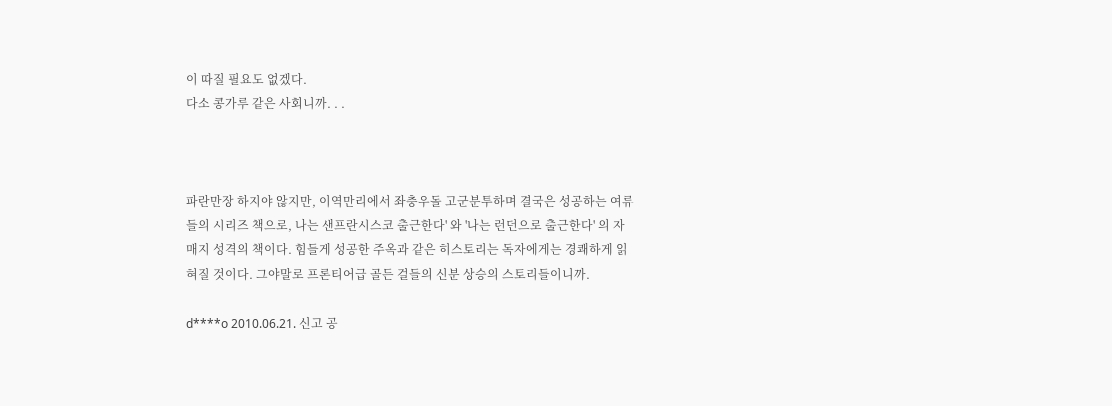이 따질 필요도 없겠다.
다소 콩가루 같은 사회니까. . .



파란만장 하지야 않지만, 이역만리에서 좌충우돌 고군분투하며 결국은 성공하는 여류
들의 시리즈 책으로, 나는 샌프란시스코 출근한다' 와 '나는 런던으로 출근한다' 의 자
매지 성격의 책이다. 힘들게 성공한 주옥과 같은 히스토리는 독자에게는 경쾌하게 읽
혀질 것이다. 그야말로 프론티어급 골든 걸들의 신분 상승의 스토리들이니까.

d****o 2010.06.21. 신고 공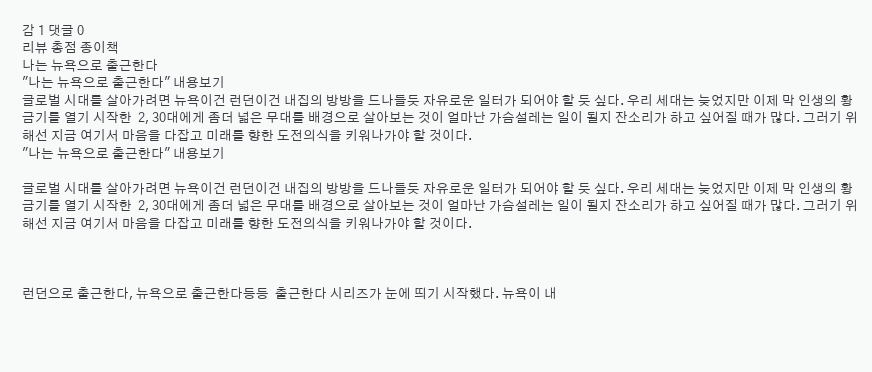감 1 댓글 0
리뷰 총점 종이책
나는 뉴욕으로 출근한다
"나는 뉴욕으로 출근한다" 내용보기
글로벌 시대를 살아가려면 뉴욕이건 런던이건 내집의 방방을 드나들듯 자유로운 일터가 되어야 할 듯 싶다. 우리 세대는 늦었지만 이제 막 인생의 황금기를 열기 시작한  2, 30대에게 좀더 넓은 무대를 배경으로 살아보는 것이 얼마난 가슴설레는 일이 될지 잔소리가 하고 싶어질 때가 많다. 그러기 위해선 지금 여기서 마음을 다잡고 미래를 향한 도전의식을 키워나가야 할 것이다.
"나는 뉴욕으로 출근한다" 내용보기

글로벌 시대를 살아가려면 뉴욕이건 런던이건 내집의 방방을 드나들듯 자유로운 일터가 되어야 할 듯 싶다. 우리 세대는 늦었지만 이제 막 인생의 황금기를 열기 시작한  2, 30대에게 좀더 넓은 무대를 배경으로 살아보는 것이 얼마난 가슴설레는 일이 될지 잔소리가 하고 싶어질 때가 많다. 그러기 위해선 지금 여기서 마음을 다잡고 미래를 향한 도전의식을 키워나가야 할 것이다.



런던으로 출근한다, 뉴욕으로 출근한다등등  출근한다 시리즈가 눈에 띄기 시작했다. 뉴욕이 내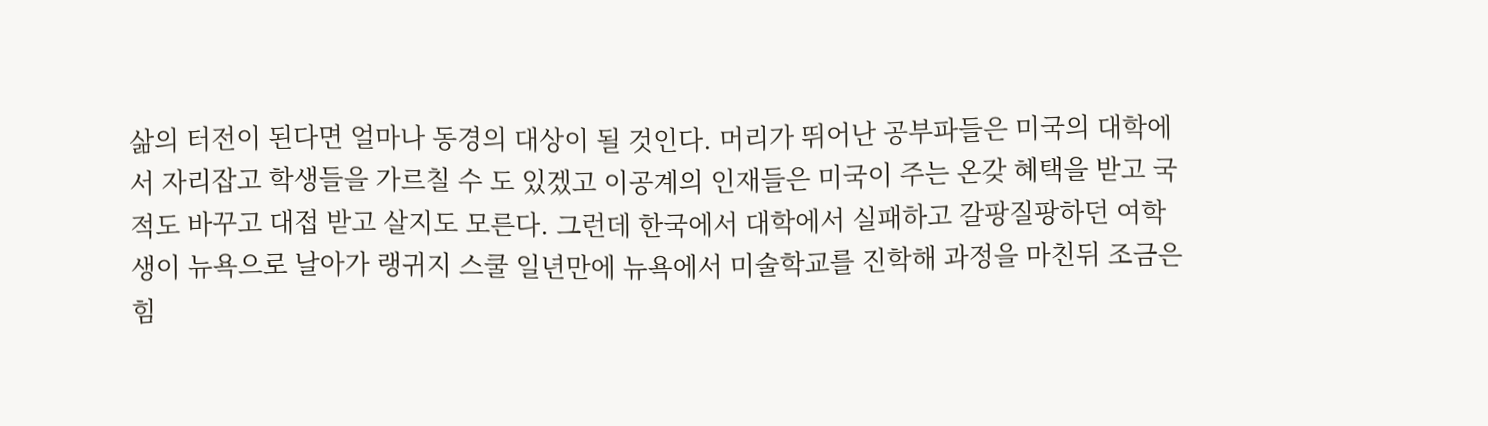삶의 터전이 된다면 얼마나 동경의 대상이 될 것인다. 머리가 뛰어난 공부파들은 미국의 대학에서 자리잡고 학생들을 가르칠 수 도 있겠고 이공계의 인재들은 미국이 주는 온갖 혜택을 받고 국적도 바꾸고 대접 받고 살지도 모른다. 그런데 한국에서 대학에서 실패하고 갈팡질팡하던 여학생이 뉴욕으로 날아가 랭귀지 스쿨 일년만에 뉴욕에서 미술학교를 진학해 과정을 마친뒤 조금은 힘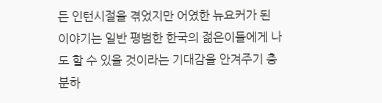든 인턴시절을 겪었지만 어였한 뉴요커가 된 이야기는 일반 평범한 한국의 젊은이들에게 나도 할 수 있을 것이라는 기대감을 안겨주기 충분하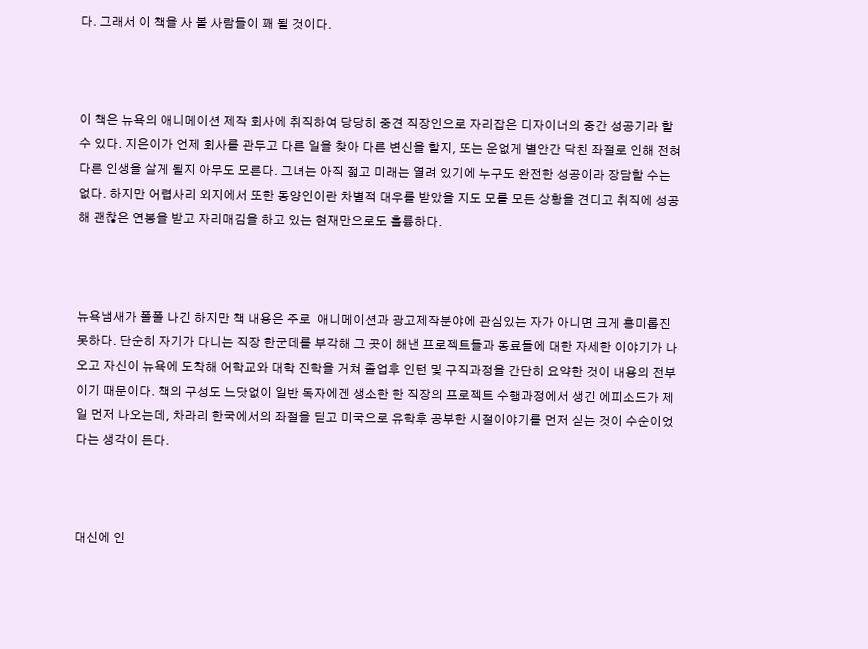다. 그래서 이 책을 사 볼 사람들이 꽤 될 것이다.



이 책은 뉴욕의 애니메이션 제작 회사에 취직하여 당당히 중견 직장인으로 자리잡은 디자이너의 중간 성공기라 할 수 있다. 지은이가 언제 회사를 관두고 다른 일을 찾아 다른 변신을 할지, 또는 운없게 별안간 닥친 좌절로 인해 전혀 다른 인생을 살게 될지 아무도 모른다. 그녀는 아직 젋고 미래는 열려 있기에 누구도 완전한 성공이라 장담할 수는 없다. 하지만 어렵사리 외지에서 또한 동양인이란 차별적 대우를 받았을 지도 모를 모든 상황을 견디고 취직에 성공해 괜찮은 연봉을 받고 자리매김을 하고 있는 현재만으로도 훌륭하다.



뉴욕냄새가 폴폴 나긴 하지만 책 내용은 주로  애니메이션과 광고제작분야에 관심있는 자가 아니면 크게 흥미롭진 못하다. 단순히 자기가 다니는 직장 한군데를 부각해 그 곳이 해낸 프로젝트들과 동료들에 대한 자세한 이야기가 나오고 자신이 뉴욕에 도착해 어학교와 대학 진학을 거쳐 졸업후 인턴 및 구직과정을 간단히 요약한 것이 내용의 전부이기 때문이다. 책의 구성도 느닷없이 일반 독자에겐 생소한 한 직장의 프로젝트 수행과정에서 생긴 에피소드가 제일 먼저 나오는데, 차라리 한국에서의 좌절을 딛고 미국으로 유학후 공부한 시절이야기를 먼저 싣는 것이 수순이었다는 생각이 든다.



대신에 인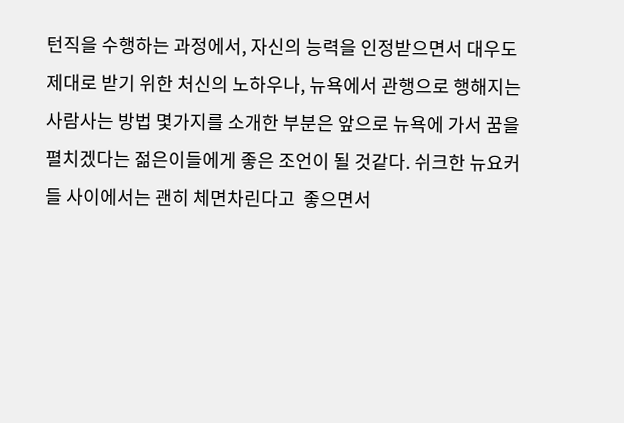턴직을 수행하는 과정에서, 자신의 능력을 인정받으면서 대우도 제대로 받기 위한 처신의 노하우나, 뉴욕에서 관행으로 행해지는 사람사는 방법 몇가지를 소개한 부분은 앞으로 뉴욕에 가서 꿈을 펼치겠다는 젊은이들에게 좋은 조언이 될 것같다. 쉬크한 뉴요커들 사이에서는 괜히 체면차린다고  좋으면서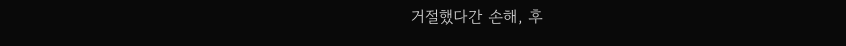거절했다간 손해, 후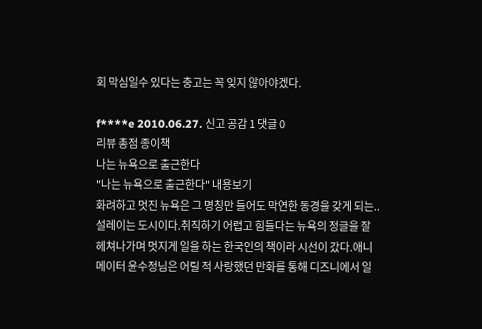회 막심일수 있다는 충고는 꼭 잊지 않아야겠다.

f****e 2010.06.27. 신고 공감 1 댓글 0
리뷰 총점 종이책
나는 뉴욕으로 출근한다
"나는 뉴욕으로 출근한다" 내용보기
화려하고 멋진 뉴욕은 그 명칭만 들어도 막연한 동경을 갖게 되는..설레이는 도시이다.취직하기 어렵고 힘들다는 뉴욕의 정글을 잘 헤쳐나가며 멋지게 일을 하는 한국인의 책이라 시선이 갔다.애니메이터 윤수정님은 어릴 적 사랑했던 만화를 통해 디즈니에서 일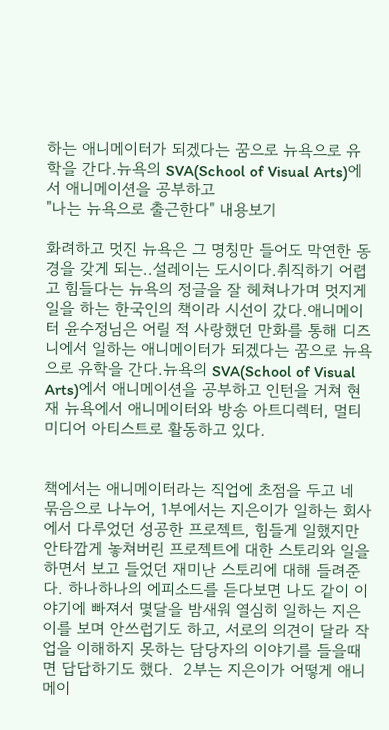하는 애니메이터가 되겠다는 꿈으로 뉴욕으로 유학을 간다.뉴욕의 SVA(School of Visual Arts)에서 애니메이션을 공부하고
"나는 뉴욕으로 출근한다" 내용보기

화려하고 멋진 뉴욕은 그 명칭만 들어도 막연한 동경을 갖게 되는..설레이는 도시이다.취직하기 어렵고 힘들다는 뉴욕의 정글을 잘 헤쳐나가며 멋지게 일을 하는 한국인의 책이라 시선이 갔다.애니메이터 윤수정님은 어릴 적 사랑했던 만화를 통해 디즈니에서 일하는 애니메이터가 되겠다는 꿈으로 뉴욕으로 유학을 간다.뉴욕의 SVA(School of Visual Arts)에서 애니메이션을 공부하고 인턴을 거쳐 현재 뉴욕에서 애니메이터와 방송 아트디렉터, 멀티미디어 아티스트로 활동하고 있다.


책에서는 애니메이터라는 직업에 초점을 두고 네 묶음으로 나누어, 1부에서는 지은이가 일하는 회사에서 다루었던 성공한 프로젝트, 힘들게 일했지만 안타깝게 놓쳐버린 프로젝트에 대한 스토리와 일을 하면서 보고 들었던 재미난 스토리에 대해 들려준다. 하나하나의 에피소드를 듣다보면 나도 같이 이야기에 빠져서 몇달을 밤새워 열심히 일하는 지은이를 보며 안쓰럽기도 하고, 서로의 의견이 달라 작업을 이해하지 못하는 담당자의 이야기를 들을때면 답답하기도 했다.  2부는 지은이가 어떻게 애니메이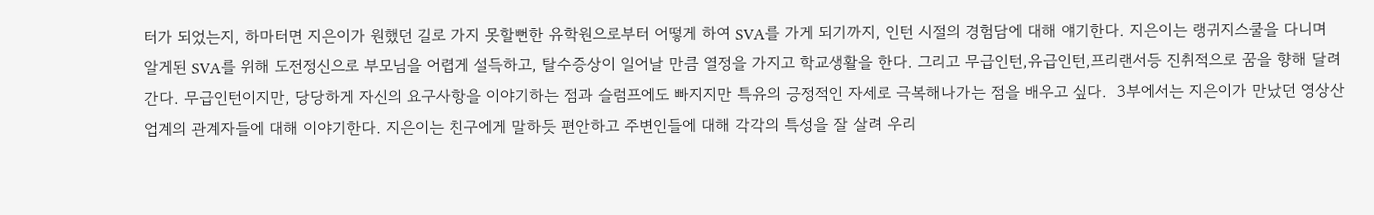터가 되었는지, 하마터면 지은이가 원했던 길로 가지 못할뻔한 유학원으로부터 어떻게 하여 SVA를 가게 되기까지, 인턴 시절의 경험담에 대해 얘기한다. 지은이는 랭귀지스쿨을 다니며 알게된 SVA를 위해 도전정신으로 부모님을 어렵게 설득하고, 탈수증상이 일어날 만큼 열정을 가지고 학교생활을 한다. 그리고 무급인턴,유급인턴,프리랜서등 진취적으로 꿈을 향해 달려간다. 무급인턴이지만, 당당하게 자신의 요구사항을 이야기하는 점과 슬럼프에도 빠지지만 특유의 긍정적인 자세로 극복해나가는 점을 배우고 싶다.  3부에서는 지은이가 만났던 영상산업계의 관계자들에 대해 이야기한다. 지은이는 친구에게 말하듯 편안하고 주변인들에 대해 각각의 특성을 잘 살려 우리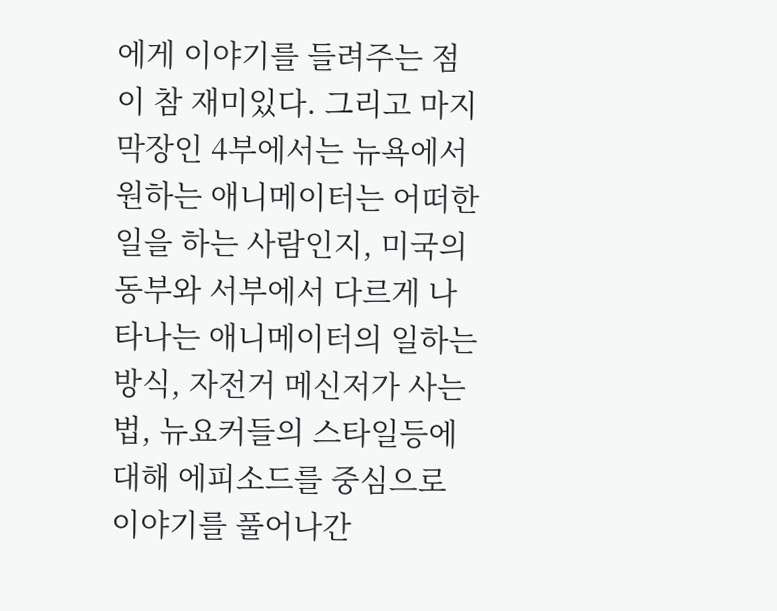에게 이야기를 들려주는 점이 참 재미있다. 그리고 마지막장인 4부에서는 뉴욕에서 원하는 애니메이터는 어떠한 일을 하는 사람인지, 미국의 동부와 서부에서 다르게 나타나는 애니메이터의 일하는 방식, 자전거 메신저가 사는 법, 뉴요커들의 스타일등에 대해 에피소드를 중심으로 이야기를 풀어나간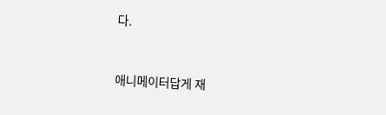다.


애니메이터답게 재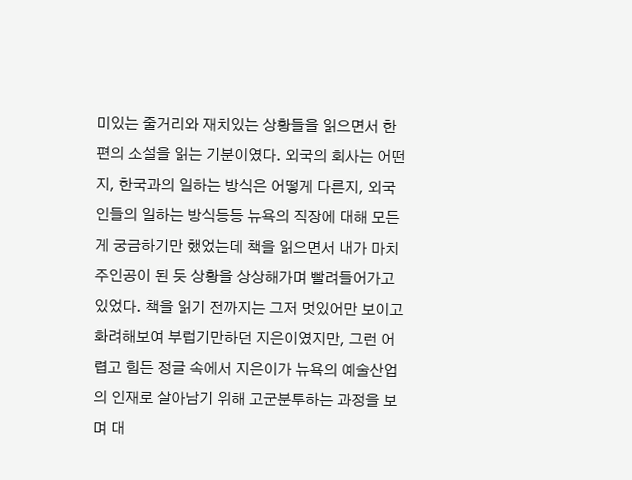미있는 줄거리와 재치있는 상황들을 읽으면서 한 편의 소설을 읽는 기분이였다. 외국의 회사는 어떤지, 한국과의 일하는 방식은 어떻게 다른지, 외국인들의 일하는 방식등등 뉴욕의 직장에 대해 모든게 궁금하기만 했었는데 책을 읽으면서 내가 마치 주인공이 된 듯 상황을 상상해가며 빨려들어가고 있었다. 책을 읽기 전까지는 그저 멋있어만 보이고 화려해보여 부럽기만하던 지은이였지만, 그런 어렵고 힘든 정글 속에서 지은이가 뉴욕의 예술산업의 인재로 살아남기 위해 고군분투하는 과정을 보며 대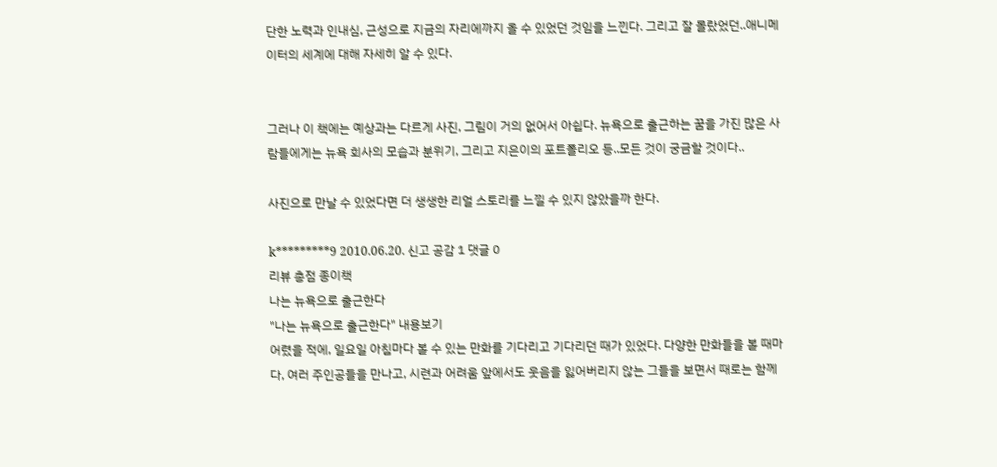단한 노력과 인내심, 근성으로 지금의 자리에까지 올 수 있었던 것임을 느낀다. 그리고 잘 몰랐었던..애니메이터의 세계에 대해 자세히 알 수 있다.


그러나 이 책에는 예상과는 다르게 사진, 그림이 거의 없어서 아쉽다. 뉴욕으로 출근하는 꿈을 가진 많은 사람들에게는 뉴욕 회사의 모습과 분위기, 그리고 지은이의 포트폴리오 등..모든 것이 궁금할 것이다..

사진으로 만날 수 있었다면 더 생생한 리얼 스토리를 느낄 수 있지 않았을까 한다.

k*********9 2010.06.20. 신고 공감 1 댓글 0
리뷰 총점 종이책
나는 뉴욕으로 출근한다
"나는 뉴욕으로 출근한다" 내용보기
어렸을 적에, 일요일 아침마다 볼 수 있는 만화를 기다리고 기다리던 때가 있었다. 다양한 만화들을 볼 때마다, 여러 주인공들을 만나고, 시련과 어려움 앞에서도 웃음을 잃어버리지 않는 그들을 보면서 때로는 함께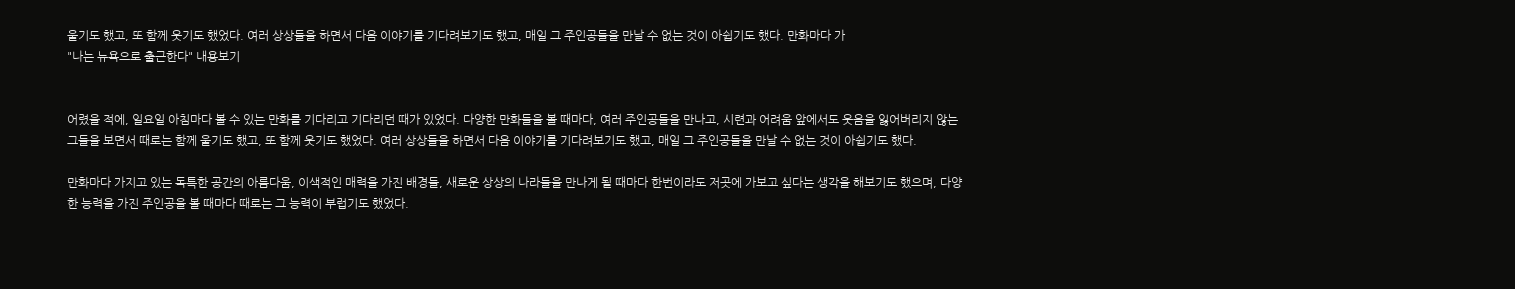울기도 했고, 또 함께 웃기도 했었다. 여러 상상들을 하면서 다음 이야기를 기다려보기도 했고, 매일 그 주인공들을 만날 수 없는 것이 아쉽기도 했다. 만화마다 가
"나는 뉴욕으로 출근한다" 내용보기


어렸을 적에, 일요일 아침마다 볼 수 있는 만화를 기다리고 기다리던 때가 있었다. 다양한 만화들을 볼 때마다, 여러 주인공들을 만나고, 시련과 어려움 앞에서도 웃음을 잃어버리지 않는 그들을 보면서 때로는 함께 울기도 했고, 또 함께 웃기도 했었다. 여러 상상들을 하면서 다음 이야기를 기다려보기도 했고, 매일 그 주인공들을 만날 수 없는 것이 아쉽기도 했다.

만화마다 가지고 있는 독특한 공간의 아름다움, 이색적인 매력을 가진 배경들, 새로운 상상의 나라들을 만나게 될 때마다 한번이라도 저곳에 가보고 싶다는 생각을 해보기도 했으며, 다양한 능력을 가진 주인공을 볼 때마다 때로는 그 능력이 부럽기도 했었다.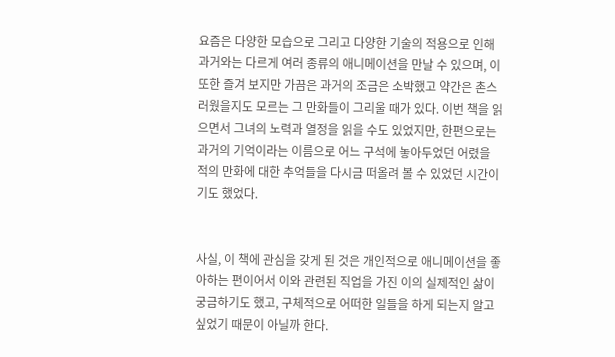요즘은 다양한 모습으로 그리고 다양한 기술의 적용으로 인해 과거와는 다르게 여러 종류의 애니메이션을 만날 수 있으며, 이 또한 즐겨 보지만 가끔은 과거의 조금은 소박했고 약간은 촌스러웠을지도 모르는 그 만화들이 그리울 때가 있다. 이번 책을 읽으면서 그녀의 노력과 열정을 읽을 수도 있었지만, 한편으로는 과거의 기억이라는 이름으로 어느 구석에 놓아두었던 어렸을 적의 만화에 대한 추억들을 다시금 떠올려 볼 수 있었던 시간이기도 했었다.


사실, 이 책에 관심을 갖게 된 것은 개인적으로 애니메이션을 좋아하는 편이어서 이와 관련된 직업을 가진 이의 실제적인 삶이 궁금하기도 했고, 구체적으로 어떠한 일들을 하게 되는지 알고 싶었기 때문이 아닐까 한다.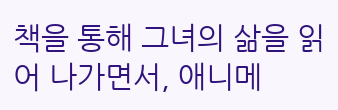책을 통해 그녀의 삶을 읽어 나가면서, 애니메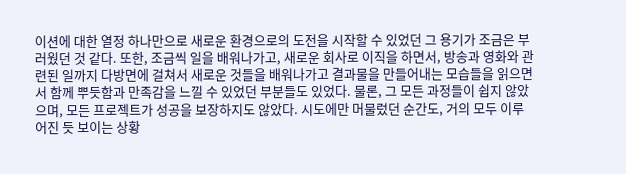이션에 대한 열정 하나만으로 새로운 환경으로의 도전을 시작할 수 있었던 그 용기가 조금은 부러웠던 것 같다. 또한, 조금씩 일을 배워나가고, 새로운 회사로 이직을 하면서, 방송과 영화와 관련된 일까지 다방면에 걸쳐서 새로운 것들을 배워나가고 결과물을 만들어내는 모습들을 읽으면서 함께 뿌듯함과 만족감을 느낄 수 있었던 부분들도 있었다. 물론, 그 모든 과정들이 쉽지 않았으며, 모든 프로젝트가 성공을 보장하지도 않았다. 시도에만 머물렀던 순간도, 거의 모두 이루어진 듯 보이는 상황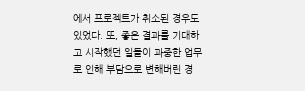에서 프로젝트가 취소된 경우도 있었다. 또, 좋은 결과를 기대하고 시작했던 일들이 과중한 업무로 인해 부담으로 변해버린 경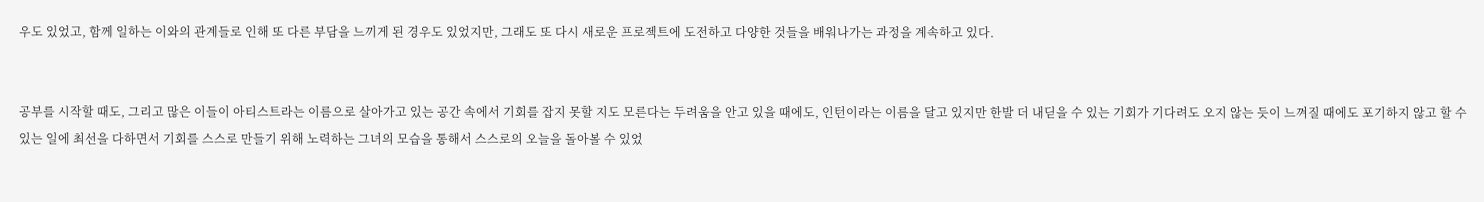우도 있었고, 함께 일하는 이와의 관계들로 인해 또 다른 부담을 느끼게 된 경우도 있었지만, 그래도 또 다시 새로운 프로젝트에 도전하고 다양한 것들을 배워나가는 과정을 계속하고 있다.


공부를 시작할 때도, 그리고 많은 이들이 아티스트라는 이름으로 살아가고 있는 공간 속에서 기회를 잡지 못할 지도 모른다는 두려움을 안고 있을 때에도, 인턴이라는 이름을 달고 있지만 한발 더 내딛을 수 있는 기회가 기다려도 오지 않는 듯이 느껴질 때에도 포기하지 않고 할 수 있는 일에 최선을 다하면서 기회를 스스로 만들기 위해 노력하는 그녀의 모습을 통해서 스스로의 오늘을 돌아볼 수 있었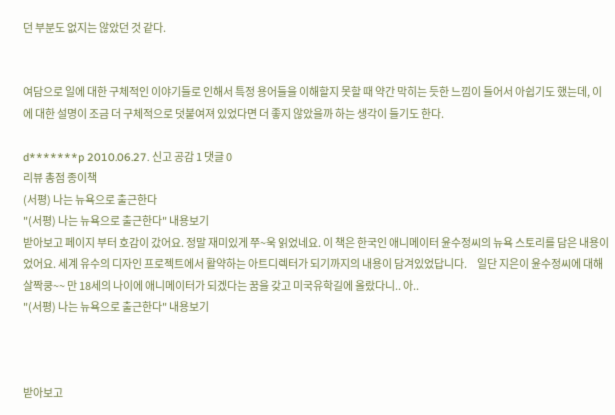던 부분도 없지는 않았던 것 같다.


여담으로 일에 대한 구체적인 이야기들로 인해서 특정 용어들을 이해할지 못할 때 약간 막히는 듯한 느낌이 들어서 아쉽기도 했는데, 이에 대한 설명이 조금 더 구체적으로 덧붙여져 있었다면 더 좋지 않았을까 하는 생각이 들기도 한다.

d*******p 2010.06.27. 신고 공감 1 댓글 0
리뷰 총점 종이책
(서평) 나는 뉴욕으로 출근한다
"(서평) 나는 뉴욕으로 출근한다" 내용보기
받아보고 페이지 부터 호감이 갔어요. 정말 재미있게 쭈~욱 읽었네요. 이 책은 한국인 애니메이터 윤수정씨의 뉴욕 스토리를 담은 내용이었어요. 세계 유수의 디자인 프로젝트에서 활약하는 아트디렉터가 되기까지의 내용이 담겨있었답니다.     일단 지은이 윤수정씨에 대해 살짝쿵~~ 만 18세의 나이에 애니메이터가 되겠다는 꿈을 갖고 미국유학길에 올랐다니.. 아..
"(서평) 나는 뉴욕으로 출근한다" 내용보기



받아보고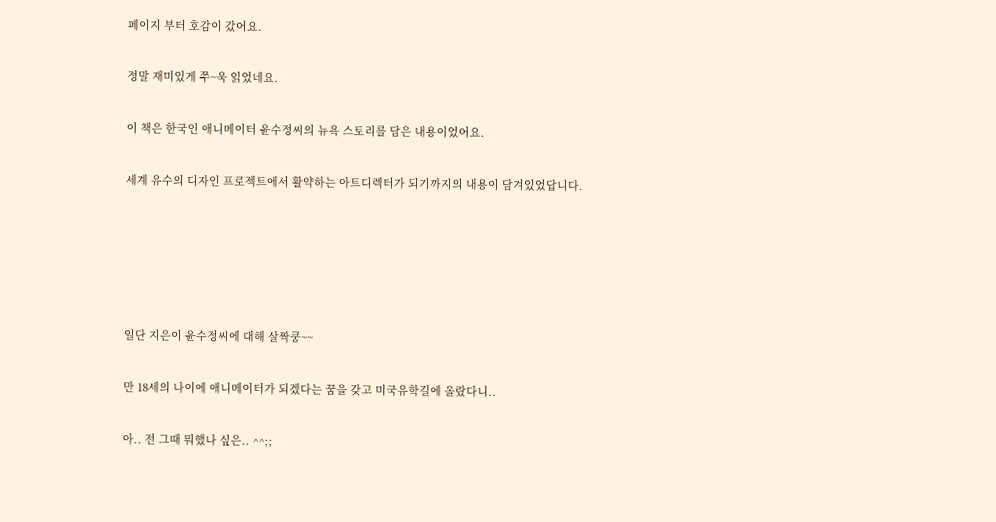페이지 부터 호감이 갔어요.

정말 재미있게 쭈~욱 읽었네요.

이 책은 한국인 애니메이터 윤수정씨의 뉴욕 스토리를 담은 내용이었어요.

세계 유수의 디자인 프로젝트에서 활약하는 아트디렉터가 되기까지의 내용이 담겨있었답니다.





일단 지은이 윤수정씨에 대해 살짝쿵~~

만 18세의 나이에 애니메이터가 되겠다는 꿈을 갖고 미국유학길에 올랐다니..

아.. 전 그때 뭐했나 싶은.. ^^;;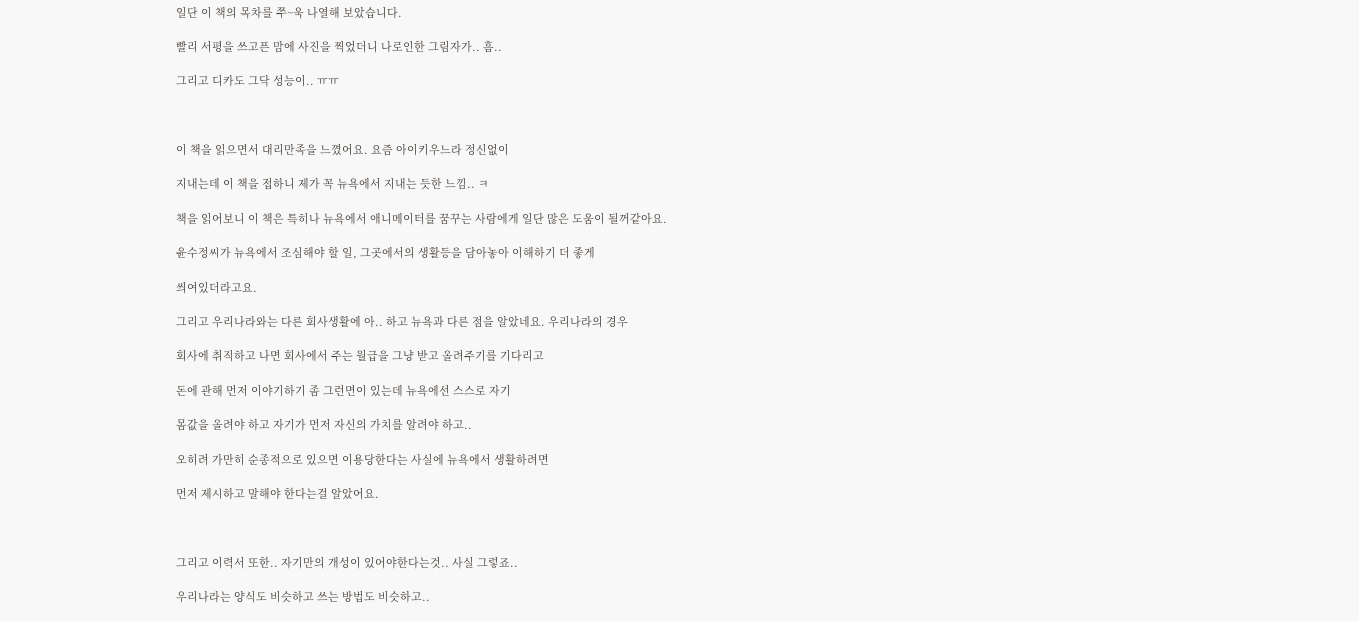일단 이 책의 목차를 쭈~욱 나열해 보았습니다.

빨리 서평을 쓰고픈 맘에 사진을 찍었더니 나로인한 그림자가.. 흠..

그리고 디카도 그닥 성능이.. ㅠㅠ



이 책을 읽으면서 대리만족을 느꼈어요. 요즘 아이키우느라 정신없이

지내는데 이 책을 접하니 제가 꼭 뉴욕에서 지내는 듯한 느낌.. ㅋ

책을 읽어보니 이 책은 특히나 뉴욕에서 애니메이터를 꿈꾸는 사람에게 일단 많은 도움이 될꺼같아요.

윤수정씨가 뉴욕에서 조심해야 할 일, 그곳에서의 생활등을 담아놓아 이해하기 더 좋게

씌여있더라고요.

그리고 우리나라와는 다른 회사생활에 아.. 하고 뉴욕과 다른 점을 알았네요. 우리나라의 경우

회사에 취직하고 나면 회사에서 주는 월급을 그냥 받고 올려주기를 기다리고

돈에 관해 먼저 이야기하기 좀 그런면이 있는데 뉴욕에선 스스로 자기

몸값을 올려야 하고 자기가 먼저 자신의 가치를 알려야 하고..

오히려 가만히 순종적으로 있으면 이용당한다는 사실에 뉴욕에서 생활하려면

먼저 제시하고 말해야 한다는걸 알았어요.



그리고 이력서 또한.. 자기만의 개성이 있어야한다는것.. 사실 그렇죠..

우리나라는 양식도 비슷하고 쓰는 방법도 비슷하고..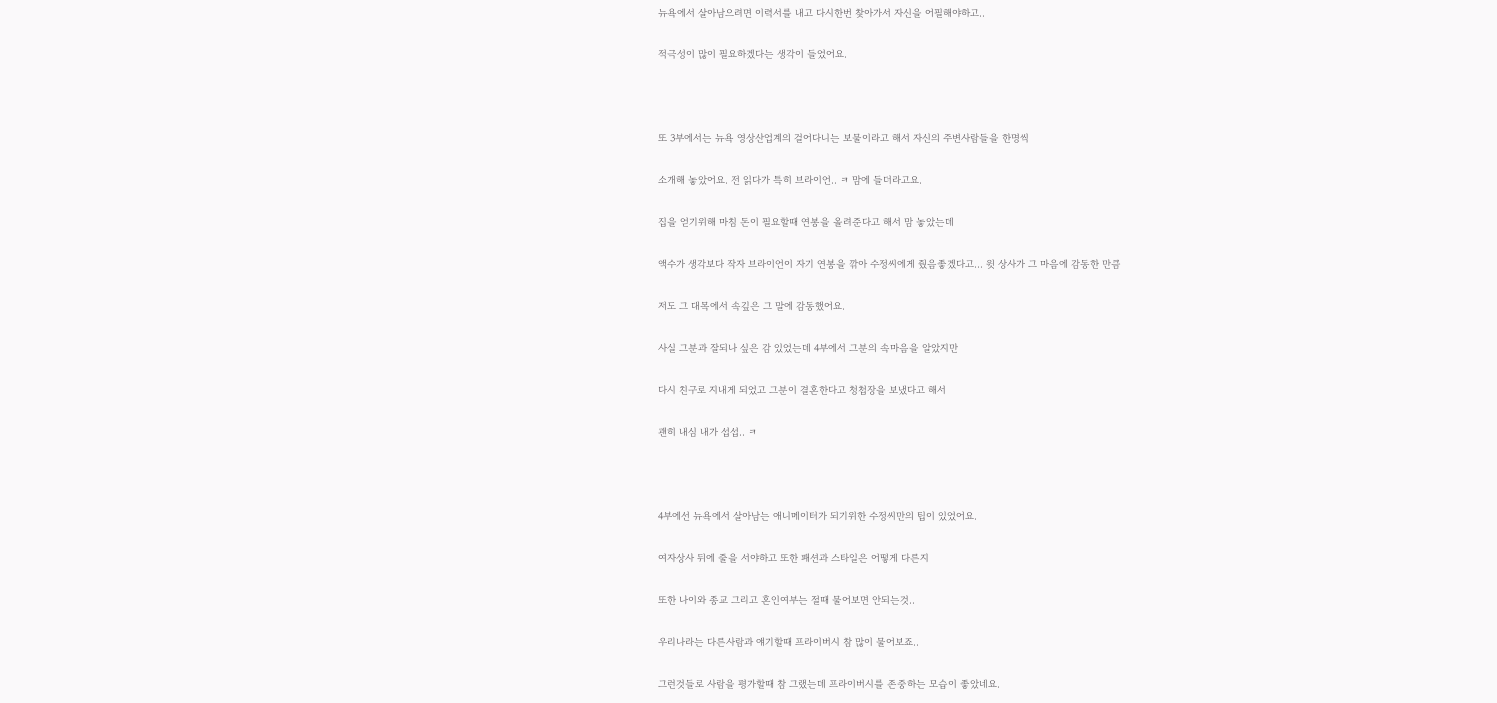뉴욕에서 살아남으려면 이력서를 내고 다시한번 찾아가서 자신을 어필해야하고..

적극성이 많이 필요하겠다는 생각이 들었어요.



또 3부에서는 뉴욕 영상산업계의 걸어다니는 보물이라고 해서 자신의 주변사람들을 한명씩

소개해 놓았어요. 전 읽다가 특히 브라이언.. ㅋ 맘에 들더라고요.

집을 얻기위해 마침 돈이 필요할때 연봉을 올려준다고 해서 맘 놓았는데

액수가 생각보다 작자 브라이언이 자기 연봉을 깎아 수정씨에게 줬음좋겠다고... 윗 상사가 그 마음에 감동한 만큼

저도 그 대목에서 속깊은 그 말에 감동했어요.

사실 그분과 잘되나 싶은 감 있었는데 4부에서 그분의 속마음을 알았지만

다시 친구로 지내게 되었고 그분이 결혼한다고 청첩장을 보냈다고 해서

괜히 내심 내가 섭섭.. ㅋ



4부에선 뉴욕에서 살아남는 애니메이터가 되기위한 수정씨만의 팁이 있었어요.

여자상사 뒤에 줄을 서야하고 또한 패션과 스타일은 어떻게 다른지

또한 나이와 종교 그리고 혼인여부는 절때 물어보면 안되는것..

우리나라는 다른사람과 얘기할때 프라이버시 참 많이 물어보죠..

그런것들로 사람을 평가할때 참 그랬는데 프라이버시를 존중하는 모습이 좋았네요.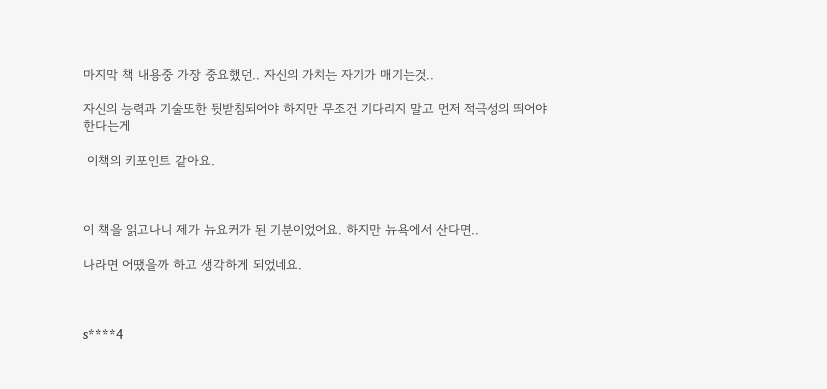마지막 책 내용중 가장 중요했던.. 자신의 가치는 자기가 매기는것..

자신의 능력과 기술또한 뒷받침되어야 하지만 무조건 기다리지 말고 먼저 적극성의 띄어야한다는게

 이책의 키포인트 같아요.



이 책을 읽고나니 제가 뉴요커가 된 기분이었어요. 하지만 뉴욕에서 산다면..

나라면 어땠을까 하고 생각하게 되었네요.



s****4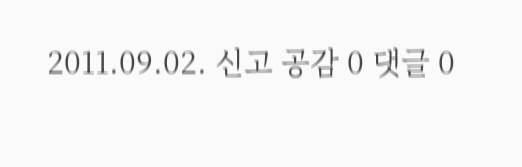2011.09.02. 신고 공감 0 댓글 0